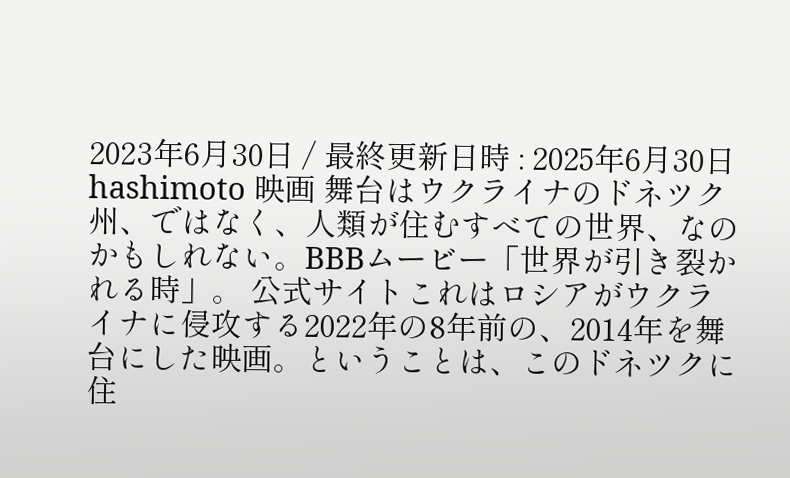2023年6月30日 / 最終更新日時 : 2025年6月30日 hashimoto 映画 舞台はウクライナのドネツク州、ではなく、人類が住むすべての世界、なのかもしれない。BBBムービー「世界が引き裂かれる時」。 公式サイトこれはロシアがウクライナに侵攻する2022年の8年前の、2014年を舞台にした映画。ということは、このドネツクに住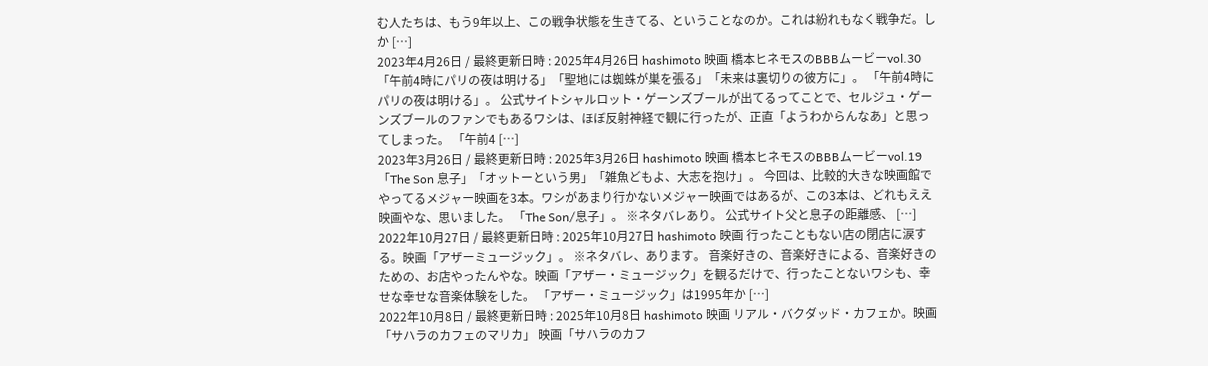む人たちは、もう9年以上、この戦争状態を生きてる、ということなのか。これは紛れもなく戦争だ。しか […]
2023年4月26日 / 最終更新日時 : 2025年4月26日 hashimoto 映画 橋本ヒネモスのBBBムービーvol.30「午前4時にパリの夜は明ける」「聖地には蜘蛛が巣を張る」「未来は裏切りの彼方に」。 「午前4時にパリの夜は明ける」。 公式サイトシャルロット・ゲーンズブールが出てるってことで、セルジュ・ゲーンズブールのファンでもあるワシは、ほぼ反射神経で観に行ったが、正直「ようわからんなあ」と思ってしまった。 「午前4 […]
2023年3月26日 / 最終更新日時 : 2025年3月26日 hashimoto 映画 橋本ヒネモスのBBBムービーvol.19「The Son 息子」「オットーという男」「雑魚どもよ、大志を抱け」。 今回は、比較的大きな映画館でやってるメジャー映画を3本。ワシがあまり行かないメジャー映画ではあるが、この3本は、どれもええ映画やな、思いました。 「The Son/息子」。 ※ネタバレあり。 公式サイト父と息子の距離感、 […]
2022年10月27日 / 最終更新日時 : 2025年10月27日 hashimoto 映画 行ったこともない店の閉店に涙する。映画「アザーミュージック」。 ※ネタバレ、あります。 音楽好きの、音楽好きによる、音楽好きのための、お店やったんやな。映画「アザー・ミュージック」を観るだけで、行ったことないワシも、幸せな幸せな音楽体験をした。 「アザー・ミュージック」は1995年か […]
2022年10月8日 / 最終更新日時 : 2025年10月8日 hashimoto 映画 リアル・バクダッド・カフェか。映画「サハラのカフェのマリカ」 映画「サハラのカフ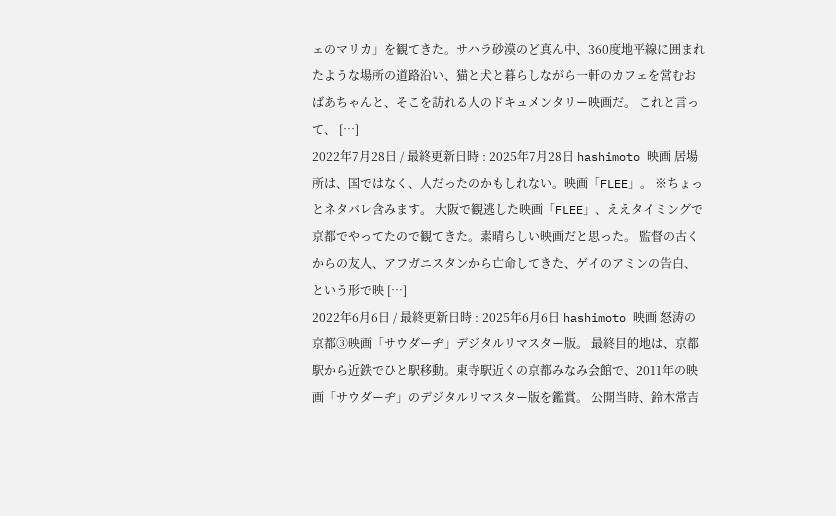ェのマリカ」を観てきた。サハラ砂漠のど真ん中、360度地平線に囲まれたような場所の道路沿い、猫と犬と暮らしながら一軒のカフェを営むおばあちゃんと、そこを訪れる人のドキュメンタリー映画だ。 これと言って、 […]
2022年7月28日 / 最終更新日時 : 2025年7月28日 hashimoto 映画 居場所は、国ではなく、人だったのかもしれない。映画「FLEE」。 ※ちょっとネタバレ含みます。 大阪で観逃した映画「FLEE」、ええタイミングで京都でやってたので観てきた。素晴らしい映画だと思った。 監督の古くからの友人、アフガニスタンから亡命してきた、ゲイのアミンの告白、という形で映 […]
2022年6月6日 / 最終更新日時 : 2025年6月6日 hashimoto 映画 怒涛の京都③映画「サウダーヂ」デジタルリマスター版。 最終目的地は、京都駅から近鉄でひと駅移動。東寺駅近くの京都みなみ会館で、2011年の映画「サウダーヂ」のデジタルリマスター版を鑑賞。 公開当時、鈴木常吉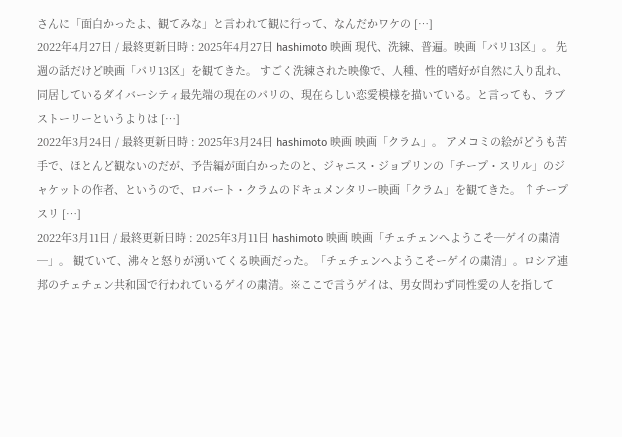さんに「面白かったよ、観てみな」と言われて観に行って、なんだかワケの […]
2022年4月27日 / 最終更新日時 : 2025年4月27日 hashimoto 映画 現代、洗練、普遍。映画「パリ13区」。 先週の話だけど映画「パリ13区」を観てきた。 すごく洗練された映像で、人種、性的嗜好が自然に入り乱れ、同居しているダイバーシティ最先端の現在のパリの、現在らしい恋愛模様を描いている。と言っても、ラブストーリーというよりは […]
2022年3月24日 / 最終更新日時 : 2025年3月24日 hashimoto 映画 映画「クラム」。 アメコミの絵がどうも苦手で、ほとんど観ないのだが、予告編が面白かったのと、ジャニス・ジョプリンの「チープ・スリル」のジャケットの作者、というので、ロバート・クラムのドキュメンタリー映画「クラム」を観てきた。 ↑チープスリ […]
2022年3月11日 / 最終更新日時 : 2025年3月11日 hashimoto 映画 映画「チェチェンへようこそ─ゲイの粛清─」。 観ていて、沸々と怒りが湧いてくる映画だった。「チェチェンへようこそーゲイの粛清」。ロシア連邦のチェチェン共和国で行われているゲイの粛清。※ここで言うゲイは、男女問わず同性愛の人を指して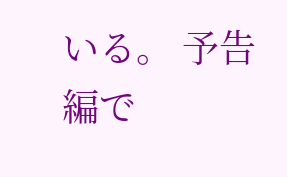いる。 予告編で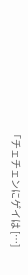「チェチェンにゲイは […]